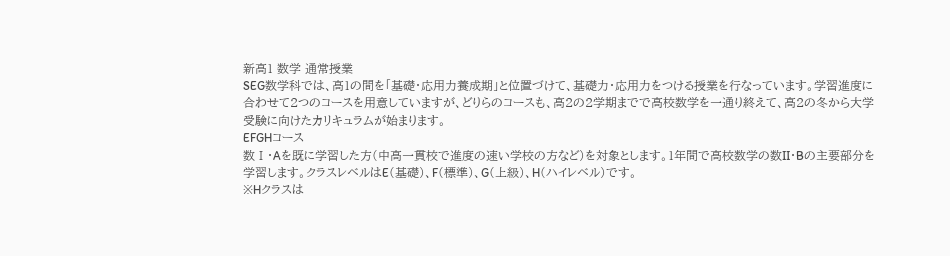新高1 数学 通常授業
SEG数学科では、高1の間を「基礎・応用力養成期」と位置づけて、基礎力・応用力をつける授業を行なっています。学習進度に合わせて2つのコースを用意していますが、どりらのコースも、高2の2学期までで高校数学を一通り終えて、高2の冬から大学受験に向けたカリキュラムが始まります。
EFGHコース
数Ⅰ・Aを既に学習した方(中高一貫校で進度の速い学校の方など)を対象とします。1年間で高校数学の数II・Bの主要部分を学習します。クラスレベルはE(基礎)、F(標準)、G(上級)、H(ハイレベル)です。
※Hクラスは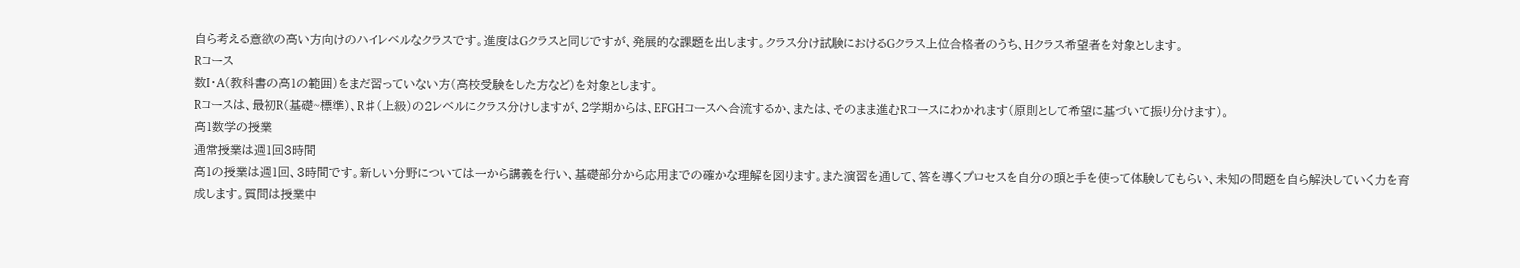自ら考える意欲の高い方向けのハイレベルなクラスです。進度はGクラスと同じですが、発展的な課題を出します。クラス分け試験におけるGクラス上位合格者のうち、Hクラス希望者を対象とします。
Rコース
数I・A(教科書の高1の範囲)をまだ習っていない方(高校受験をした方など)を対象とします。
Rコースは、最初R(基礎~標準)、R♯(上級)の2レベルにクラス分けしますが、2学期からは、EFGHコースへ合流するか、または、そのまま進むRコースにわかれます(原則として希望に基づいて振り分けます)。
高1数学の授業
通常授業は週1回3時間
高1の授業は週1回、3時間です。新しい分野については一から講義を行い、基礎部分から応用までの確かな理解を図ります。また演習を通して、答を導くプロセスを自分の頭と手を使って体験してもらい、未知の問題を自ら解決していく力を育成します。質問は授業中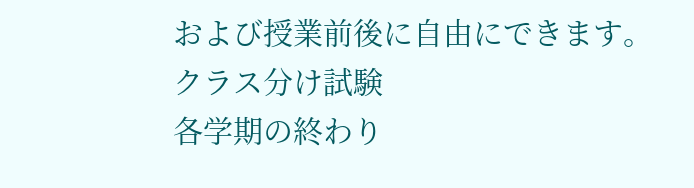および授業前後に自由にできます。
クラス分け試験
各学期の終わり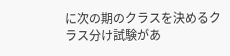に次の期のクラスを決めるクラス分け試験があ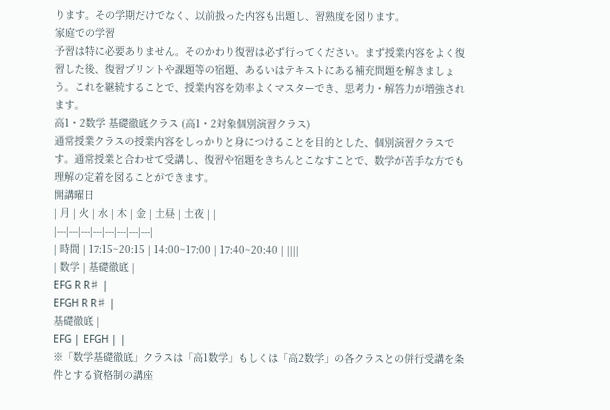ります。その学期だけでなく、以前扱った内容も出題し、習熟度を図ります。
家庭での学習
予習は特に必要ありません。そのかわり復習は必ず行ってください。まず授業内容をよく復習した後、復習プリントや課題等の宿題、あるいはテキストにある補充問題を解きましょう。これを継続することで、授業内容を効率よくマスターでき、思考力・解答力が増強されます。
高1・2数学 基礎徹底クラス (高1・2対象個別演習クラス)
通常授業クラスの授業内容をしっかりと身につけることを目的とした、個別演習クラスです。通常授業と合わせて受講し、復習や宿題をきちんとこなすことで、数学が苦手な方でも理解の定着を図ることができます。
開講曜日
| 月 | 火 | 水 | 木 | 金 | 土昼 | 土夜 | |
|---|---|---|---|---|---|---|---|
| 時間 | 17:15~20:15 | 14:00~17:00 | 17:40~20:40 | ||||
| 数学 | 基礎徹底 |
EFG R R♯ |
EFGH R R♯ |
基礎徹底 |
EFG | EFGH | |
※「数学基礎徹底」クラスは「高1数学」もしくは「高2数学」の各クラスとの併行受講を条件とする資格制の講座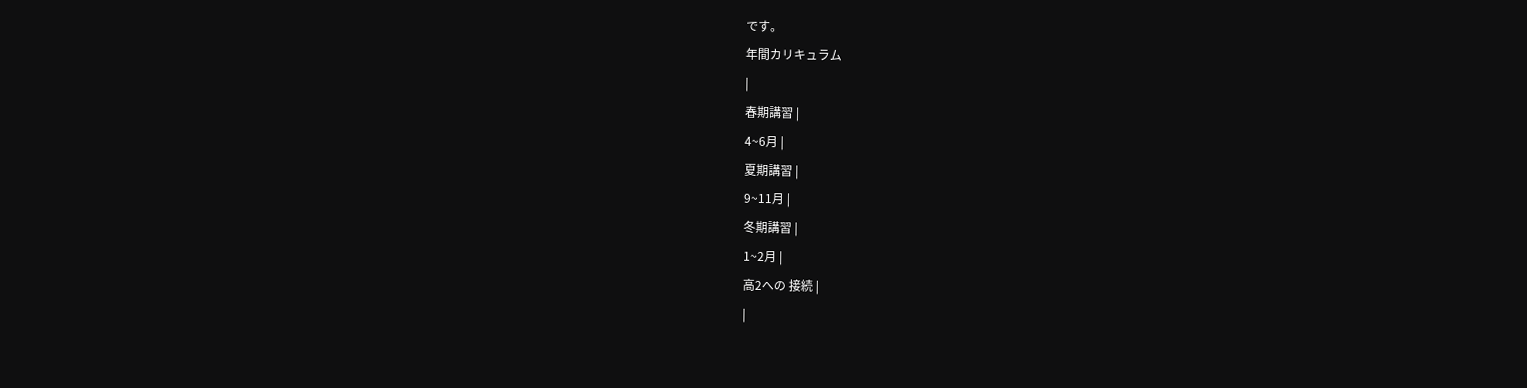です。
年間カリキュラム
|
春期講習 |
4~6月 |
夏期講習 |
9~11月 |
冬期講習 |
1~2月 |
高2への 接続 |
|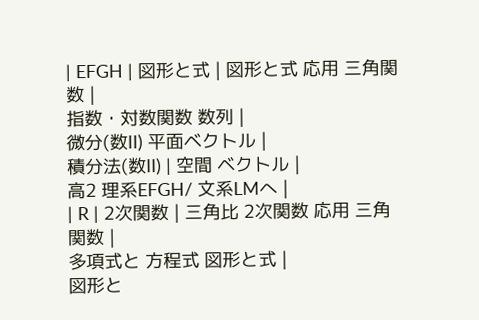| EFGH | 図形と式 | 図形と式 応用 三角関数 |
指数・対数関数 数列 |
微分(数II) 平面ベクトル |
積分法(数II) | 空間 ベクトル |
高2 理系EFGH/ 文系LMへ |
| R | 2次関数 | 三角比 2次関数 応用 三角関数 |
多項式と 方程式 図形と式 |
図形と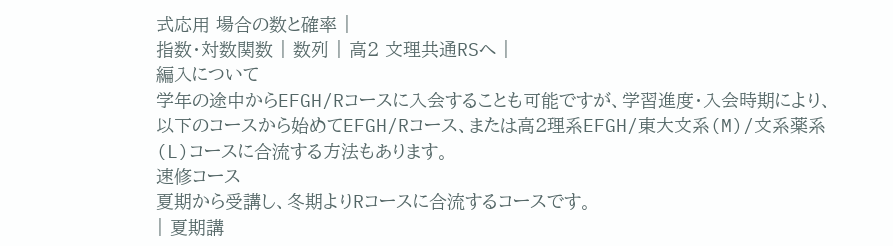式応用 場合の数と確率 |
指数・対数関数 | 数列 | 高2 文理共通RSへ |
編入について
学年の途中からEFGH/Rコースに入会することも可能ですが、学習進度・入会時期により、以下のコースから始めてEFGH/Rコース、または高2理系EFGH/東大文系(M)/文系薬系(L)コースに合流する方法もあります。
速修コース
夏期から受講し、冬期よりRコースに合流するコースです。
| 夏期講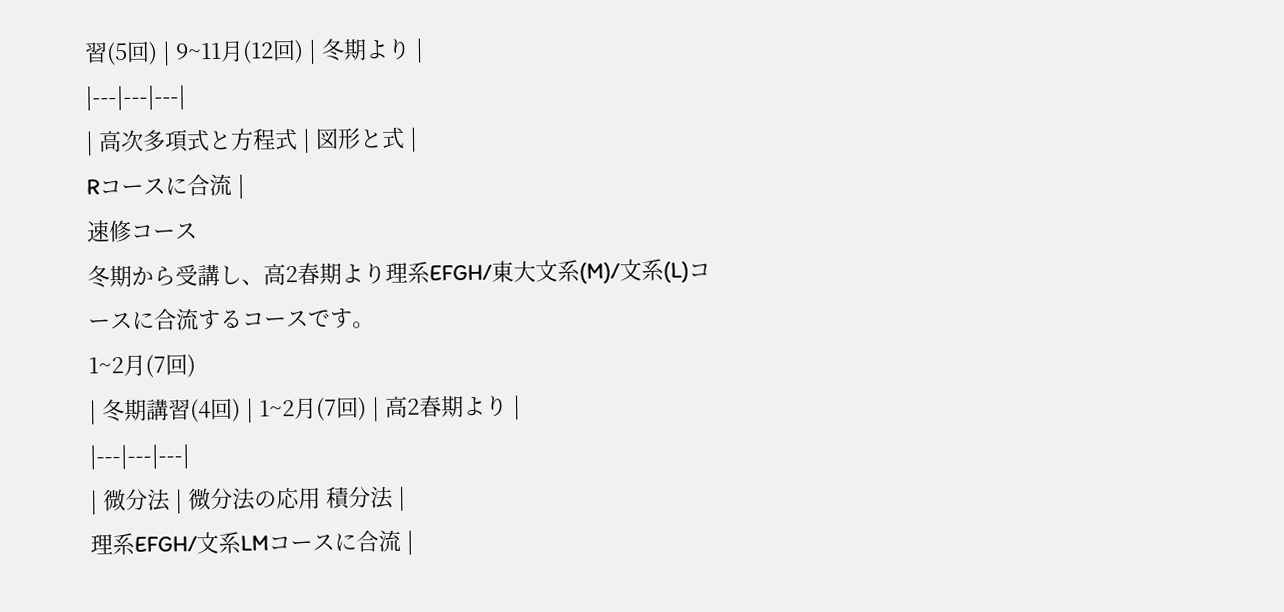習(5回) | 9~11月(12回) | 冬期より |
|---|---|---|
| 高次多項式と方程式 | 図形と式 |
Rコースに合流 |
速修コース
冬期から受講し、高2春期より理系EFGH/東大文系(M)/文系(L)コースに合流するコースです。
1~2月(7回)
| 冬期講習(4回) | 1~2月(7回) | 高2春期より |
|---|---|---|
| 微分法 | 微分法の応用 積分法 |
理系EFGH/文系LMコースに合流 |